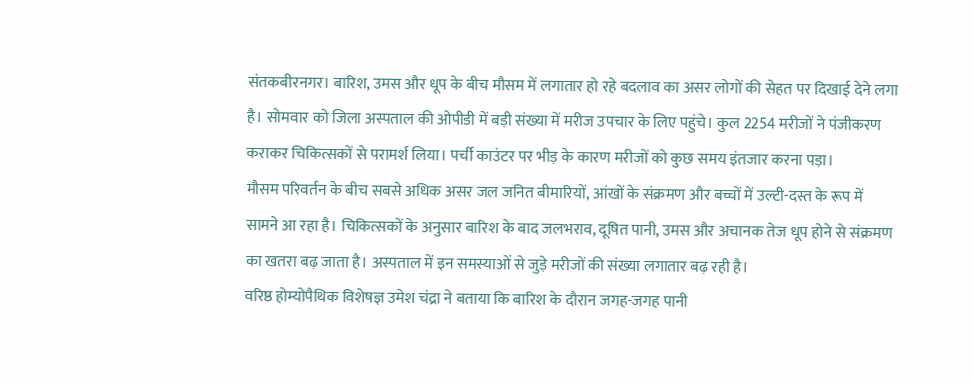संतकबीरनगर। बारिश, उमस और धूप के बीच मौसम में लगातार हो रहे बदलाव का असर लोगों की सेहत पर दिखाई देने लगा है। सोमवार को जिला अस्पताल की ओपीडी में बड़ी संख्या में मरीज उपचार के लिए पहुंचे। कुल 2254 मरीजों ने पंजीकरण कराकर चिकित्सकों से परामर्श लिया। पर्ची काउंटर पर भीड़ के कारण मरीजों को कुछ समय इंतजार करना पड़ा।
मौसम परिवर्तन के बीच सबसे अधिक असर जल जनित बीमारियों, आंखों के संक्रमण और बच्चों में उल्टी-दस्त के रूप में सामने आ रहा है। चिकित्सकों के अनुसार बारिश के बाद जलभराव, दूषित पानी, उमस और अचानक तेज धूप होने से संक्रमण का खतरा बढ़ जाता है। अस्पताल में इन समस्याओं से जुड़े मरीजों की संख्या लगातार बढ़ रही है।
वरिष्ठ होम्योपैथिक विशेषज्ञ उमेश चंद्रा ने बताया कि बारिश के दौरान जगह-जगह पानी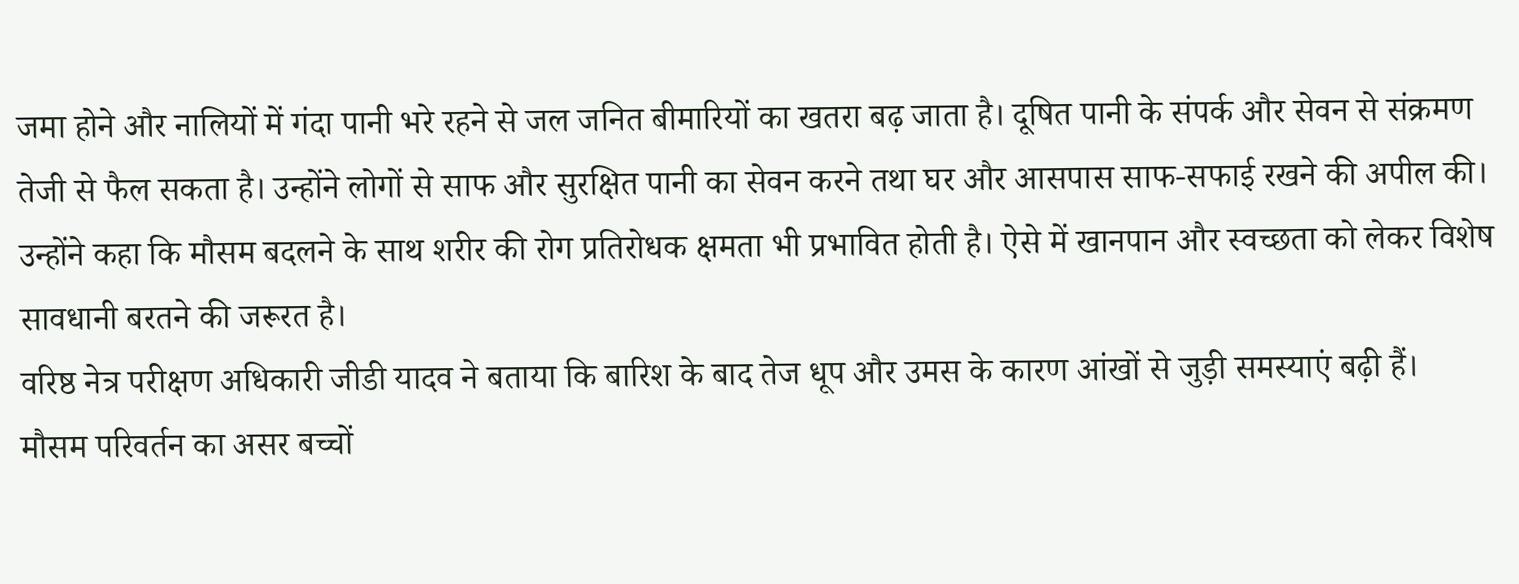जमा होने और नालियों में गंदा पानी भरे रहने से जल जनित बीमारियों का खतरा बढ़ जाता है। दूषित पानी के संपर्क और सेवन से संक्रमण तेजी से फैल सकता है। उन्होंने लोगों से साफ और सुरक्षित पानी का सेवन करने तथा घर और आसपास साफ-सफाई रखने की अपील की।
उन्होंने कहा कि मौसम बदलने के साथ शरीर की रोग प्रतिरोधक क्षमता भी प्रभावित होती है। ऐसे में खानपान और स्वच्छता को लेकर विशेष सावधानी बरतने की जरूरत है।
वरिष्ठ नेत्र परीक्षण अधिकारी जीडी यादव ने बताया कि बारिश के बाद तेज धूप और उमस के कारण आंखों से जुड़ी समस्याएं बढ़ी हैं।
मौसम परिवर्तन का असर बच्चों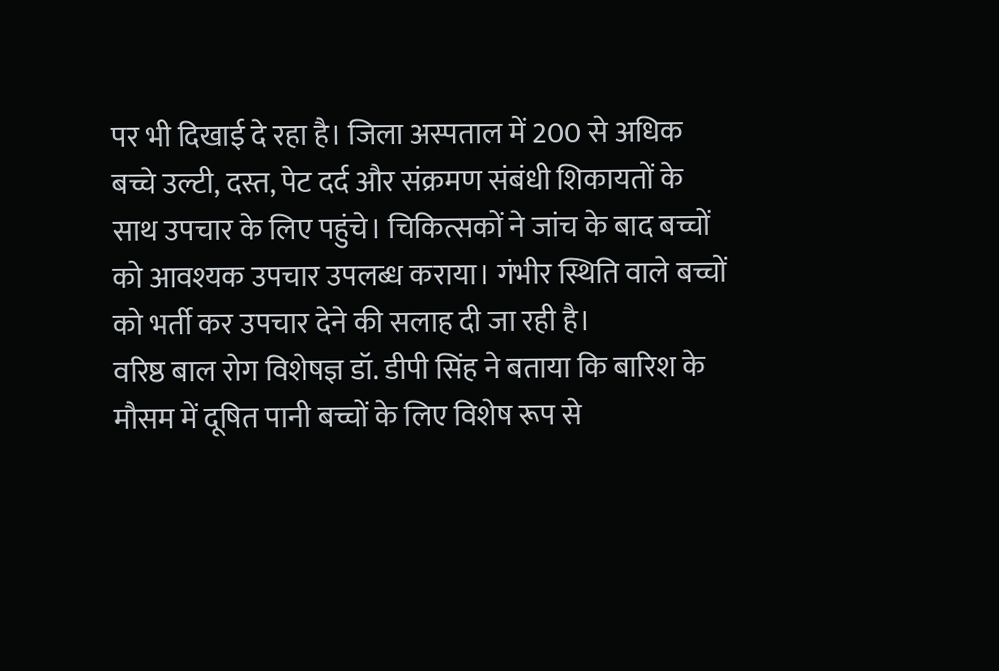पर भी दिखाई दे रहा है। जिला अस्पताल में 200 से अधिक बच्चे उल्टी, दस्त, पेट दर्द और संक्रमण संबंधी शिकायतों के साथ उपचार के लिए पहुंचे। चिकित्सकों ने जांच के बाद बच्चों को आवश्यक उपचार उपलब्ध कराया। गंभीर स्थिति वाले बच्चों को भर्ती कर उपचार देने की सलाह दी जा रही है।
वरिष्ठ बाल रोग विशेषज्ञ डॉ. डीपी सिंह ने बताया कि बारिश के मौसम में दूषित पानी बच्चों के लिए विशेष रूप से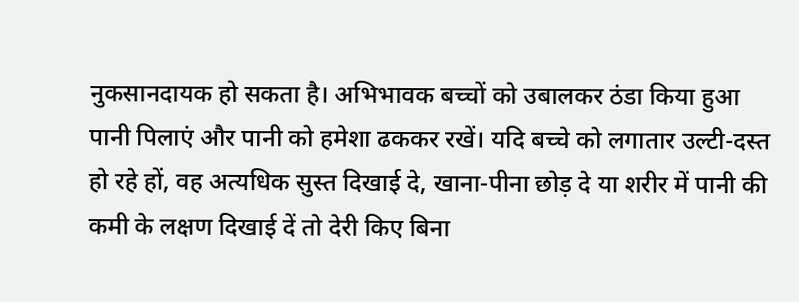नुकसानदायक हो सकता है। अभिभावक बच्चों को उबालकर ठंडा किया हुआ पानी पिलाएं और पानी को हमेशा ढककर रखें। यदि बच्चे को लगातार उल्टी-दस्त हो रहे हों, वह अत्यधिक सुस्त दिखाई दे, खाना-पीना छोड़ दे या शरीर में पानी की कमी के लक्षण दिखाई दें तो देरी किए बिना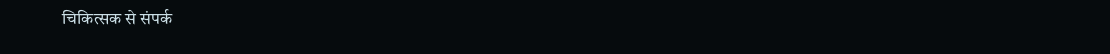चिकित्सक से संपर्क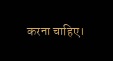करना चाहिए।